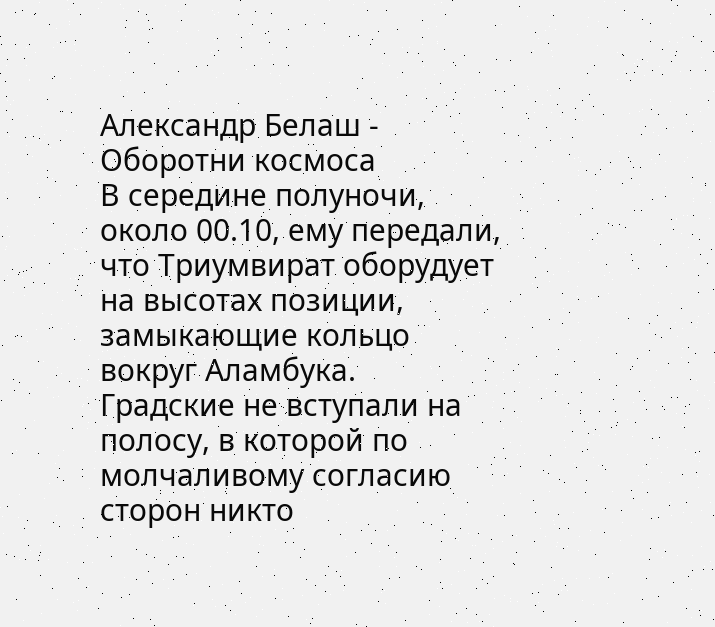Александр Белаш - Оборотни космоса
В середине полуночи, около 00.10, ему передали, что Триумвират оборудует на высотах позиции, замыкающие кольцо вокруг Аламбука.
Градские не вступали на полосу, в которой по молчаливому согласию сторон никто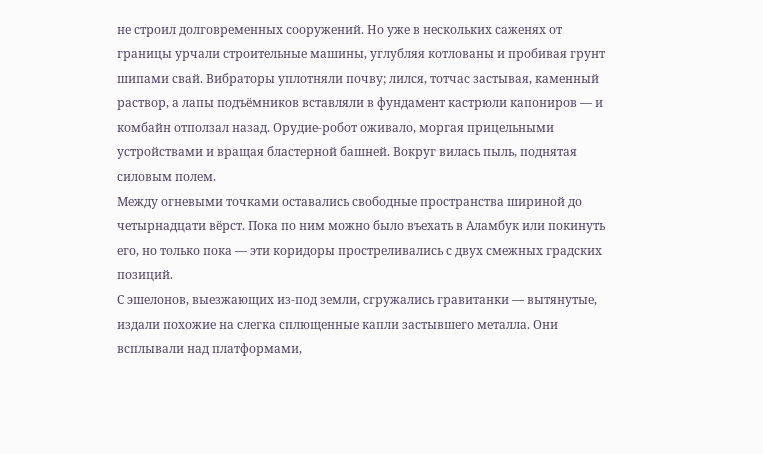не строил долговременных сооружений. Но уже в нескольких саженях от границы урчали строительные машины, углубляя котлованы и пробивая грунт шипами свай. Вибраторы уплотняли почву; лился, тотчас застывая, каменный раствор, а лапы подъёмников вставляли в фундамент кастрюли капониров — и комбайн отползал назад. Орудие-робот оживало, моргая прицельными устройствами и вращая бластерной башней. Вокруг вилась пыль, поднятая силовым полем.
Между огневыми точками оставались свободные пространства шириной до четырнадцати вёрст. Пока по ним можно было въехать в Аламбук или покинуть его, но только пока — эти коридоры простреливались с двух смежных градских позиций.
С эшелонов, выезжающих из-под земли, сгружались гравитанки — вытянутые, издали похожие на слегка сплющенные капли застывшего металла. Они всплывали над платформами,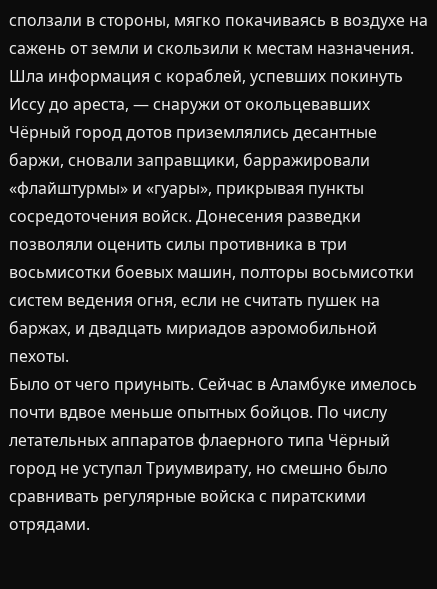сползали в стороны, мягко покачиваясь в воздухе на сажень от земли и скользили к местам назначения.
Шла информация с кораблей, успевших покинуть Иссу до ареста, — снаружи от окольцевавших Чёрный город дотов приземлялись десантные баржи, сновали заправщики, барражировали «флайштурмы» и «гуары», прикрывая пункты сосредоточения войск. Донесения разведки позволяли оценить силы противника в три восьмисотки боевых машин, полторы восьмисотки систем ведения огня, если не считать пушек на баржах, и двадцать мириадов аэромобильной пехоты.
Было от чего приуныть. Сейчас в Аламбуке имелось почти вдвое меньше опытных бойцов. По числу летательных аппаратов флаерного типа Чёрный город не уступал Триумвирату, но смешно было сравнивать регулярные войска с пиратскими отрядами.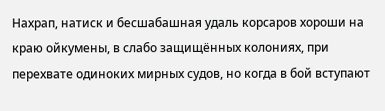Нахрап, натиск и бесшабашная удаль корсаров хороши на краю ойкумены, в слабо защищённых колониях, при перехвате одиноких мирных судов, но когда в бой вступают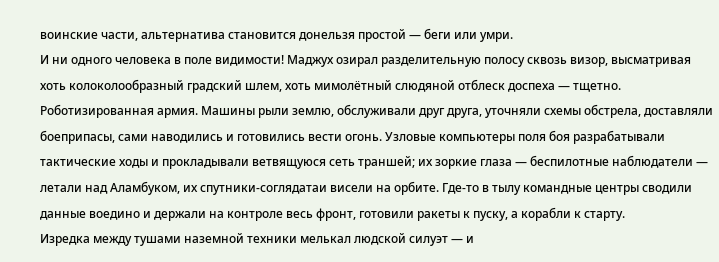воинские части, альтернатива становится донельзя простой — беги или умри.
И ни одного человека в поле видимости! Маджух озирал разделительную полосу сквозь визор, высматривая хоть колоколообразный градский шлем, хоть мимолётный слюдяной отблеск доспеха — тщетно.
Роботизированная армия. Машины рыли землю, обслуживали друг друга, уточняли схемы обстрела, доставляли боеприпасы, сами наводились и готовились вести огонь. Узловые компьютеры поля боя разрабатывали тактические ходы и прокладывали ветвящуюся сеть траншей; их зоркие глаза — беспилотные наблюдатели — летали над Аламбуком, их спутники-соглядатаи висели на орбите. Где-то в тылу командные центры сводили данные воедино и держали на контроле весь фронт, готовили ракеты к пуску, а корабли к старту.
Изредка между тушами наземной техники мелькал людской силуэт — и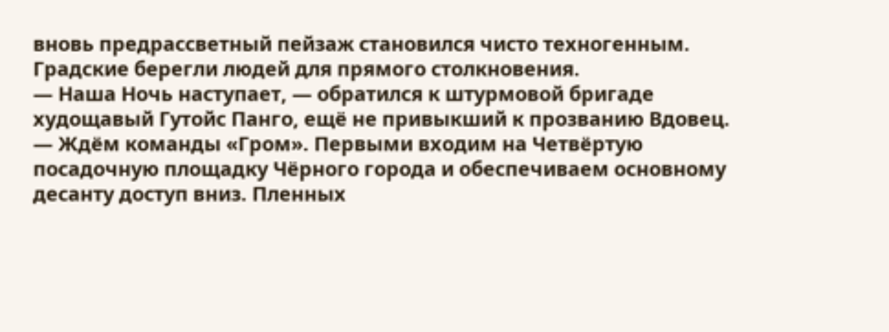вновь предрассветный пейзаж становился чисто техногенным. Градские берегли людей для прямого столкновения.
— Наша Ночь наступает, — обратился к штурмовой бригаде худощавый Гутойс Панго, ещё не привыкший к прозванию Вдовец. — Ждём команды «Гром». Первыми входим на Четвёртую посадочную площадку Чёрного города и обеспечиваем основному десанту доступ вниз. Пленных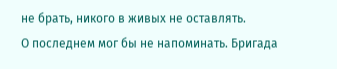не брать, никого в живых не оставлять.
О последнем мог бы не напоминать. Бригада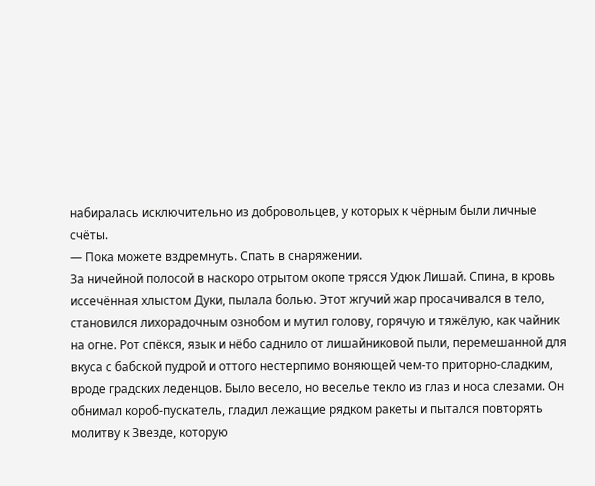набиралась исключительно из добровольцев, у которых к чёрным были личные счёты.
— Пока можете вздремнуть. Спать в снаряжении.
За ничейной полосой в наскоро отрытом окопе трясся Удюк Лишай. Спина, в кровь иссечённая хлыстом Дуки, пылала болью. Этот жгучий жар просачивался в тело, становился лихорадочным ознобом и мутил голову, горячую и тяжёлую, как чайник на огне. Рот спёкся, язык и нёбо саднило от лишайниковой пыли, перемешанной для вкуса с бабской пудрой и оттого нестерпимо воняющей чем-то приторно-сладким, вроде градских леденцов. Было весело, но веселье текло из глаз и носа слезами. Он обнимал короб-пускатель, гладил лежащие рядком ракеты и пытался повторять молитву к Звезде, которую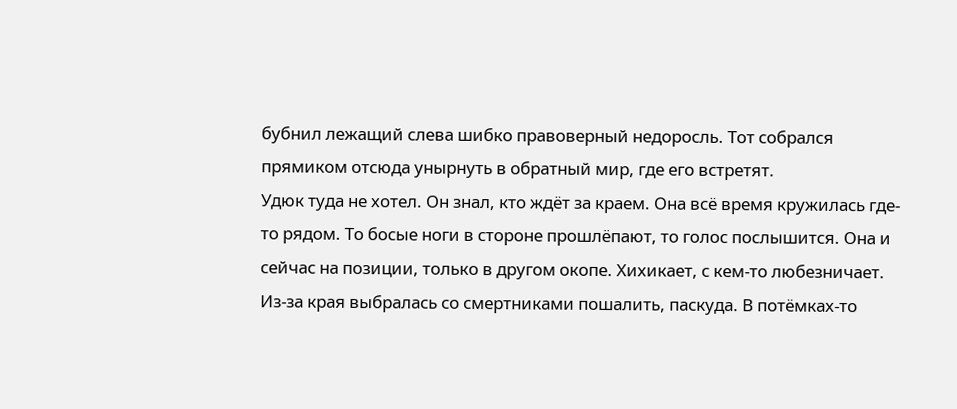бубнил лежащий слева шибко правоверный недоросль. Тот собрался прямиком отсюда унырнуть в обратный мир, где его встретят.
Удюк туда не хотел. Он знал, кто ждёт за краем. Она всё время кружилась где-то рядом. То босые ноги в стороне прошлёпают, то голос послышится. Она и сейчас на позиции, только в другом окопе. Хихикает, с кем-то любезничает. Из-за края выбралась со смертниками пошалить, паскуда. В потёмках-то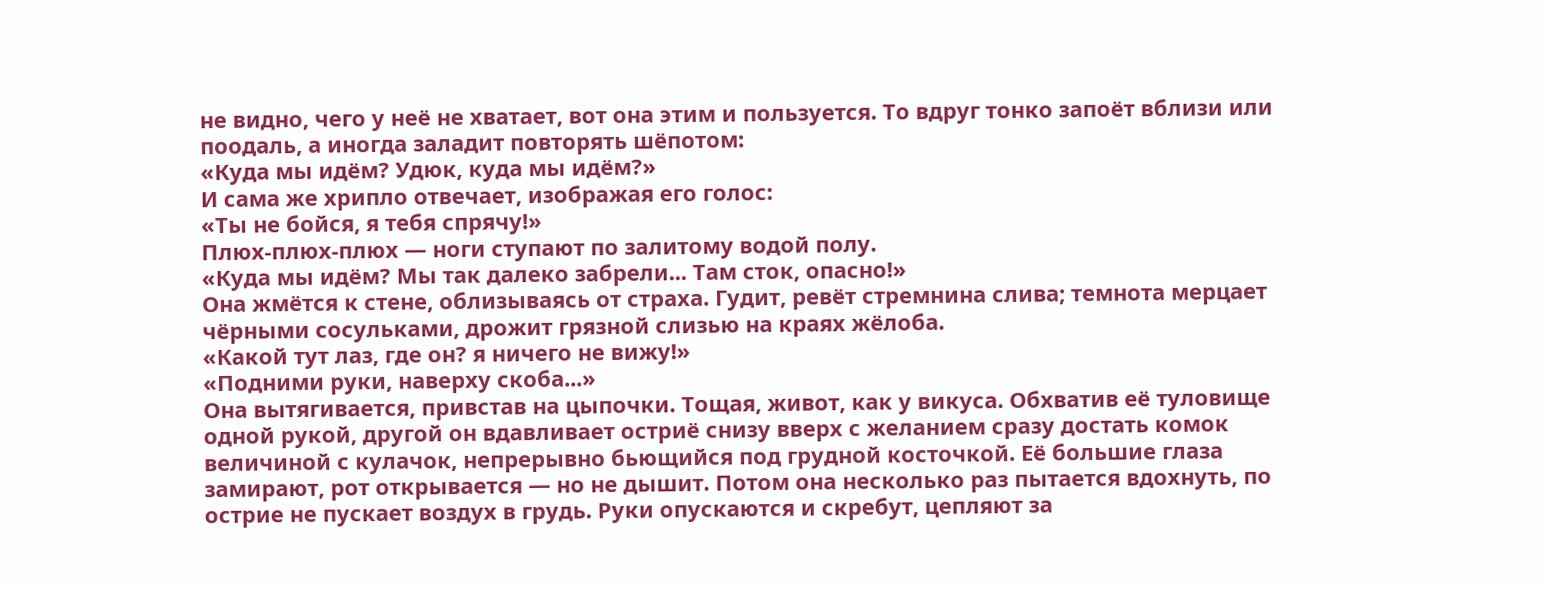не видно, чего у неё не хватает, вот она этим и пользуется. То вдруг тонко запоёт вблизи или поодаль, а иногда заладит повторять шёпотом:
«Куда мы идём? Удюк, куда мы идём?»
И сама же хрипло отвечает, изображая его голос:
«Ты не бойся, я тебя спрячу!»
Плюх-плюх-плюх — ноги ступают по залитому водой полу.
«Куда мы идём? Мы так далеко забрели... Там сток, опасно!»
Она жмётся к стене, облизываясь от страха. Гудит, ревёт стремнина слива; темнота мерцает чёрными сосульками, дрожит грязной слизью на краях жёлоба.
«Какой тут лаз, где он? я ничего не вижу!»
«Подними руки, наверху скоба...»
Она вытягивается, привстав на цыпочки. Тощая, живот, как у викуса. Обхватив её туловище одной рукой, другой он вдавливает остриё снизу вверх с желанием сразу достать комок величиной с кулачок, непрерывно бьющийся под грудной косточкой. Её большие глаза замирают, рот открывается — но не дышит. Потом она несколько раз пытается вдохнуть, по острие не пускает воздух в грудь. Руки опускаются и скребут, цепляют за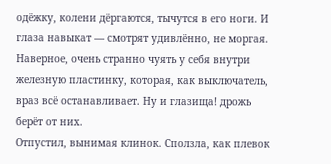одёжку, колени дёргаются, тычутся в его ноги. И глаза навыкат — смотрят удивлённо, не моргая. Наверное, очень странно чуять у себя внутри железную пластинку, которая, как выключатель, враз всё останавливает. Ну и глазища! дрожь берёт от них.
Отпустил, вынимая клинок. Сползла, как плевок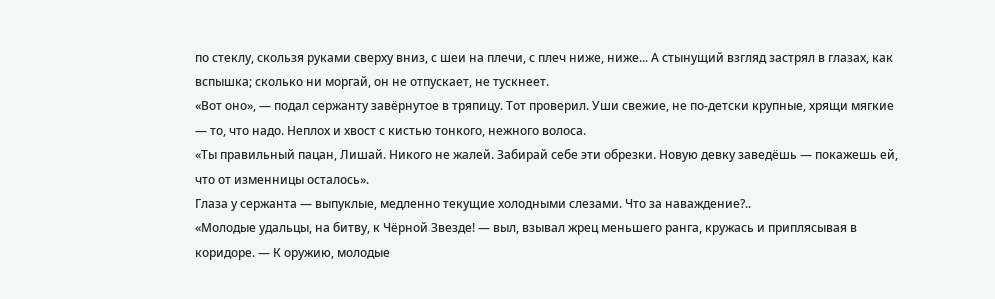по стеклу, скользя руками сверху вниз, с шеи на плечи, с плеч ниже, ниже... А стынущий взгляд застрял в глазах, как вспышка; сколько ни моргай, он не отпускает, не тускнеет.
«Вот оно», — подал сержанту завёрнутое в тряпицу. Тот проверил. Уши свежие, не по-детски крупные, хрящи мягкие — то, что надо. Неплох и хвост с кистью тонкого, нежного волоса.
«Ты правильный пацан, Лишай. Никого не жалей. Забирай себе эти обрезки. Новую девку заведёшь — покажешь ей, что от изменницы осталось».
Глаза у сержанта — выпуклые, медленно текущие холодными слезами. Что за наваждение?..
«Молодые удальцы, на битву, к Чёрной Звезде! — выл, взывал жрец меньшего ранга, кружась и приплясывая в коридоре. — К оружию, молодые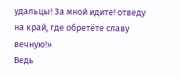удальцы! За мной идите! отведу на край, где обретёте славу вечную!»
Ведь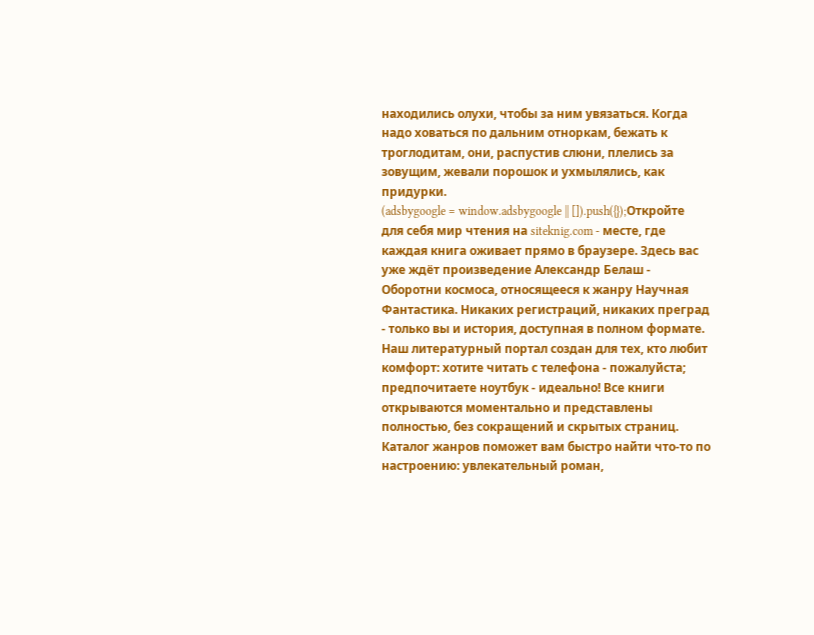находились олухи, чтобы за ним увязаться. Когда надо ховаться по дальним отноркам, бежать к троглодитам, они, распустив слюни, плелись за зовущим, жевали порошок и ухмылялись, как придурки.
(adsbygoogle = window.adsbygoogle || []).push({});Откройте для себя мир чтения на siteknig.com - месте, где каждая книга оживает прямо в браузере. Здесь вас уже ждёт произведение Александр Белаш - Оборотни космоса, относящееся к жанру Научная Фантастика. Никаких регистраций, никаких преград - только вы и история, доступная в полном формате. Наш литературный портал создан для тех, кто любит комфорт: хотите читать с телефона - пожалуйста; предпочитаете ноутбук - идеально! Все книги открываются моментально и представлены полностью, без сокращений и скрытых страниц. Каталог жанров поможет вам быстро найти что-то по настроению: увлекательный роман,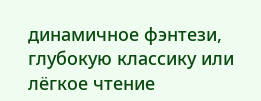динамичное фэнтези, глубокую классику или лёгкое чтение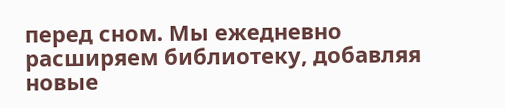перед сном. Мы ежедневно расширяем библиотеку, добавляя новые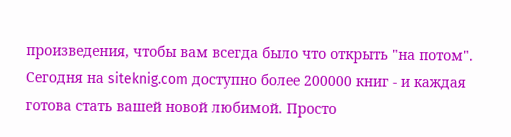произведения, чтобы вам всегда было что открыть "на потом". Сегодня на siteknig.com доступно более 200000 книг - и каждая готова стать вашей новой любимой. Просто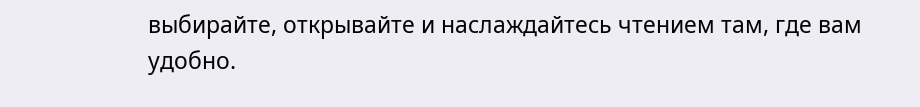выбирайте, открывайте и наслаждайтесь чтением там, где вам удобно.